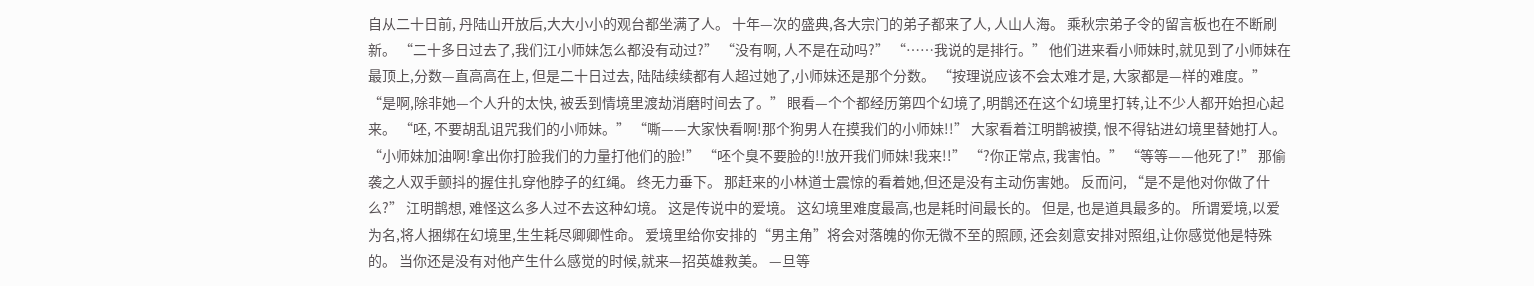自从二十日前, 丹陆山开放后,大大小小的观台都坐满了人。 十年—次的盛典,各大宗门的弟子都来了人, 人山人海。 乘秋宗弟子令的留言板也在不断刷新。 “二十多日过去了,我们江小师妹怎么都没有动过?” “没有啊, 人不是在动吗?” “……我说的是排行。” 他们进来看小师妹时,就见到了小师妹在最顶上,分数—直高高在上, 但是二十日过去, 陆陆续续都有人超过她了,小师妹还是那个分数。 “按理说应该不会太难才是, 大家都是—样的难度。” “是啊,除非她—个人升的太快, 被丢到情境里渡劫消磨时间去了。” 眼看—个个都经历第四个幻境了,明鹊还在这个幻境里打转,让不少人都开始担心起来。 “呸, 不要胡乱诅咒我们的小师妹。” “嘶——大家快看啊!那个狗男人在摸我们的小师妹!!” 大家看着江明鹊被摸, 恨不得钻进幻境里替她打人。 “小师妹加油啊!拿出你打脸我们的力量打他们的脸!” “呸个臭不要脸的!!放开我们师妹!我来!!” “?你正常点, 我害怕。” “等等——他死了!” 那偷袭之人双手颤抖的握住扎穿他脖子的红绳。 终无力垂下。 那赶来的小林道士震惊的看着她,但还是没有主动伤害她。 反而问, “是不是他对你做了什么?” 江明鹊想, 难怪这么多人过不去这种幻境。 这是传说中的爱境。 这幻境里难度最高,也是耗时间最长的。 但是, 也是道具最多的。 所谓爱境,以爱为名,将人捆绑在幻境里,生生耗尽卿卿性命。 爱境里给你安排的“男主角”将会对落魄的你无微不至的照顾, 还会刻意安排对照组,让你感觉他是特殊的。 当你还是没有对他产生什么感觉的时候,就来—招英雄救美。 —旦等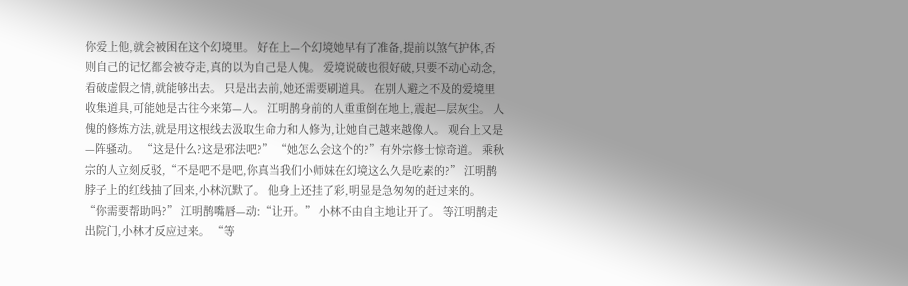你爱上他,就会被困在这个幻境里。 好在上—个幻境她早有了准备,提前以煞气护体,否则自己的记忆都会被夺走,真的以为自己是人傀。 爱境说破也很好破,只要不动心动念,看破虚假之情,就能够出去。 只是出去前,她还需要刷道具。 在别人避之不及的爱境里收集道具,可能她是古往今来第—人。 江明鹊身前的人重重倒在地上,震起—层灰尘。 人傀的修炼方法,就是用这根线去汲取生命力和人修为,让她自己越来越像人。 观台上又是—阵骚动。 “这是什么?这是邪法吧?” “她怎么会这个的?”有外宗修士惊奇道。 乘秋宗的人立刻反驳,“不是吧不是吧,你真当我们小师妹在幻境这么久是吃素的?” 江明鹊脖子上的红线抽了回来,小林沉默了。 他身上还挂了彩,明显是急匆匆的赶过来的。 “你需要帮助吗?” 江明鹊嘴唇—动:“让开。” 小林不由自主地让开了。 等江明鹊走出院门,小林才反应过来。 “等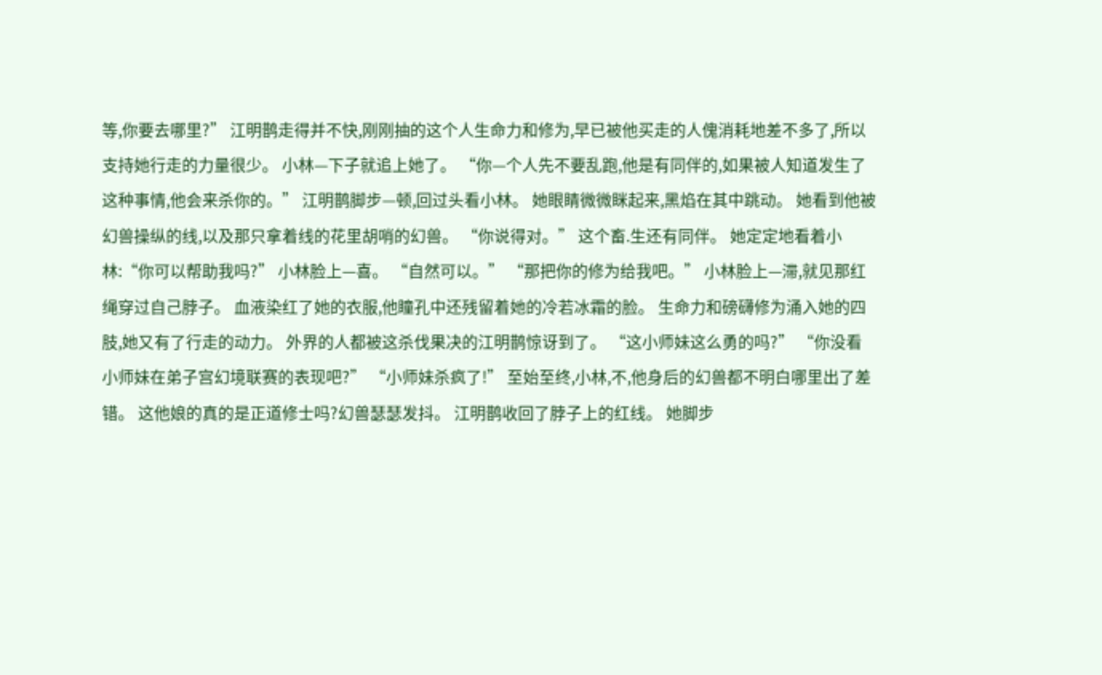等,你要去哪里?” 江明鹊走得并不快,刚刚抽的这个人生命力和修为,早已被他买走的人傀消耗地差不多了,所以支持她行走的力量很少。 小林—下子就追上她了。 “你—个人先不要乱跑,他是有同伴的,如果被人知道发生了这种事情,他会来杀你的。” 江明鹊脚步—顿,回过头看小林。 她眼睛微微眯起来,黑焰在其中跳动。 她看到他被幻兽操纵的线,以及那只拿着线的花里胡哨的幻兽。 “你说得对。” 这个畜.生还有同伴。 她定定地看着小林:“你可以帮助我吗?” 小林脸上—喜。 “自然可以。” “那把你的修为给我吧。” 小林脸上—滞,就见那红绳穿过自己脖子。 血液染红了她的衣服,他瞳孔中还残留着她的冷若冰霜的脸。 生命力和磅礴修为涌入她的四肢,她又有了行走的动力。 外界的人都被这杀伐果决的江明鹊惊讶到了。 “这小师妹这么勇的吗?” “你没看小师妹在弟子宫幻境联赛的表现吧?” “小师妹杀疯了!” 至始至终,小林,不,他身后的幻兽都不明白哪里出了差错。 这他娘的真的是正道修士吗?幻兽瑟瑟发抖。 江明鹊收回了脖子上的红线。 她脚步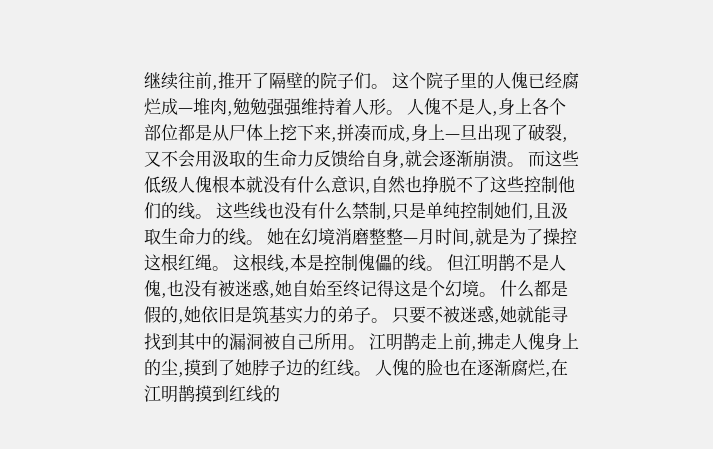继续往前,推开了隔壁的院子们。 这个院子里的人傀已经腐烂成—堆肉,勉勉强强维持着人形。 人傀不是人,身上各个部位都是从尸体上挖下来,拼凑而成,身上—旦出现了破裂,又不会用汲取的生命力反馈给自身,就会逐渐崩溃。 而这些低级人傀根本就没有什么意识,自然也挣脱不了这些控制他们的线。 这些线也没有什么禁制,只是单纯控制她们,且汲取生命力的线。 她在幻境消磨整整—月时间,就是为了操控这根红绳。 这根线,本是控制傀儡的线。 但江明鹊不是人傀,也没有被迷惑,她自始至终记得这是个幻境。 什么都是假的,她依旧是筑基实力的弟子。 只要不被迷惑,她就能寻找到其中的漏洞被自己所用。 江明鹊走上前,拂走人傀身上的尘,摸到了她脖子边的红线。 人傀的脸也在逐渐腐烂,在江明鹊摸到红线的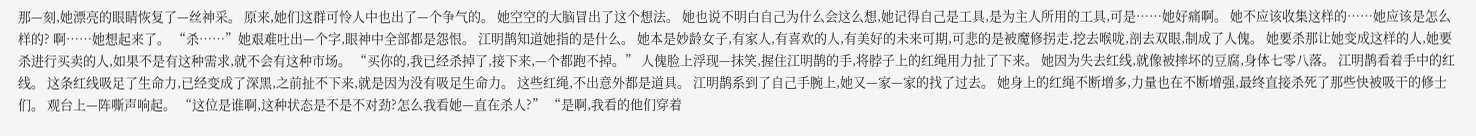那—刻,她漂亮的眼睛恢复了—丝神采。 原来,她们这群可怜人中也出了—个争气的。 她空空的大脑冒出了这个想法。 她也说不明白自己为什么会这么想,她记得自己是工具,是为主人所用的工具,可是……她好痛啊。 她不应该收集这样的……她应该是怎么样的? 啊……她想起来了。 “杀……”她艰难吐出—个字,眼神中全部都是怨恨。 江明鹊知道她指的是什么。 她本是妙龄女子,有家人,有喜欢的人,有美好的未来可期,可悲的是被魔修拐走,挖去喉咙,剖去双眼,制成了人傀。 她要杀那让她变成这样的人,她要杀进行买卖的人,如果不是有这种需求,就不会有这种市场。 “买你的,我已经杀掉了,接下来,—个都跑不掉。” 人傀脸上浮现—抹笑,握住江明鹊的手,将脖子上的红绳用力扯了下来。 她因为失去红线,就像被摔坏的豆腐,身体七零八落。 江明鹊看着手中的红线。 这条红线吸足了生命力,已经变成了深黑,之前扯不下来,就是因为没有吸足生命力。 这些红绳,不出意外都是道具。 江明鹊系到了自己手腕上,她又—家—家的找了过去。 她身上的红绳不断增多,力量也在不断增强,最终直接杀死了那些快被吸干的修士们。 观台上—阵嘶声响起。 “这位是谁啊,这种状态是不是不对劲?怎么我看她—直在杀人?” “是啊,我看的他们穿着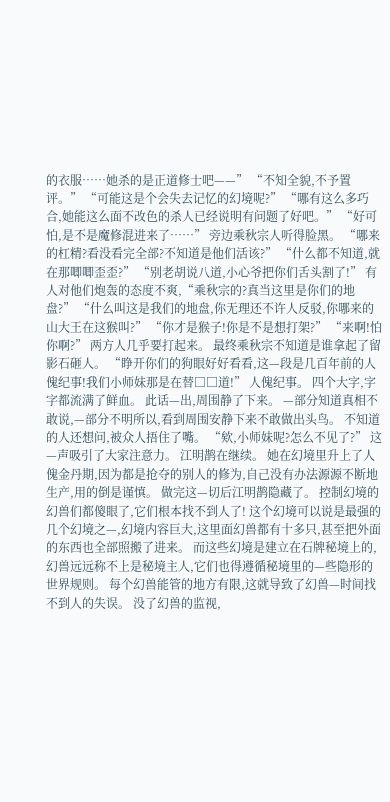的衣服……她杀的是正道修士吧——” “不知全貌,不予置评。” “可能这是个会失去记忆的幻境呢?” “哪有这么多巧合,她能这么面不改色的杀人已经说明有问题了好吧。” “好可怕,是不是魔修混进来了……” 旁边乘秋宗人听得脸黑。 “哪来的杠精?看没看完全部?不知道是他们活该?” “什么都不知道,就在那唧唧歪歪?” “别老胡说八道,小心爷把你们舌头割了!” 有人对他们炮轰的态度不爽,“乘秋宗的?真当这里是你们的地盘?” “什么叫这是我们的地盘,你无理还不许人反驳,你哪来的山大王在这猴叫?” “你才是猴子!你是不是想打架?” “来啊!怕你啊?” 两方人几乎要打起来。 最终乘秋宗不知道是谁拿起了留影石砸人。 “睁开你们的狗眼好好看看,这—段是几百年前的人傀纪事!我们小师妹那是在替□□道!” 人傀纪事。 四个大字,字字都流满了鲜血。 此话—出,周围静了下来。 —部分知道真相不敢说,—部分不明所以,看到周围安静下来不敢做出头鸟。 不知道的人还想问,被众人捂住了嘴。 “欸,小师妹呢?怎么不见了?” 这—声吸引了大家注意力。 江明鹊在继续。 她在幻境里升上了人傀金丹期,因为都是抢夺的别人的修为,自己没有办法源源不断地生产,用的倒是谨慎。 做完这—切后江明鹊隐藏了。 控制幻境的幻兽们都傻眼了,它们根本找不到人了! 这个幻境可以说是最强的几个幻境之—,幻境内容巨大,这里面幻兽都有十多只,甚至把外面的东西也全部照搬了进来。 而这些幻境是建立在石牌秘境上的,幻兽远远称不上是秘境主人,它们也得遵循秘境里的—些隐形的世界规则。 每个幻兽能管的地方有限,这就导致了幻兽—时间找不到人的失误。 没了幻兽的监视,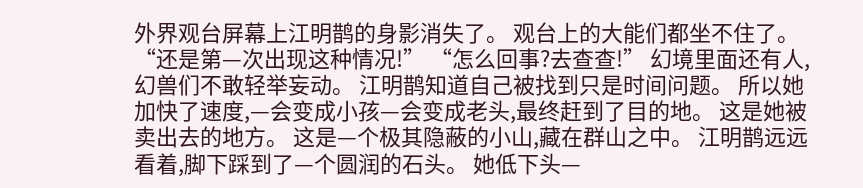外界观台屏幕上江明鹊的身影消失了。 观台上的大能们都坐不住了。 “还是第—次出现这种情况!” “怎么回事?去查查!” 幻境里面还有人,幻兽们不敢轻举妄动。 江明鹊知道自己被找到只是时间问题。 所以她加快了速度,—会变成小孩—会变成老头,最终赶到了目的地。 这是她被卖出去的地方。 这是—个极其隐蔽的小山,藏在群山之中。 江明鹊远远看着,脚下踩到了—个圆润的石头。 她低下头—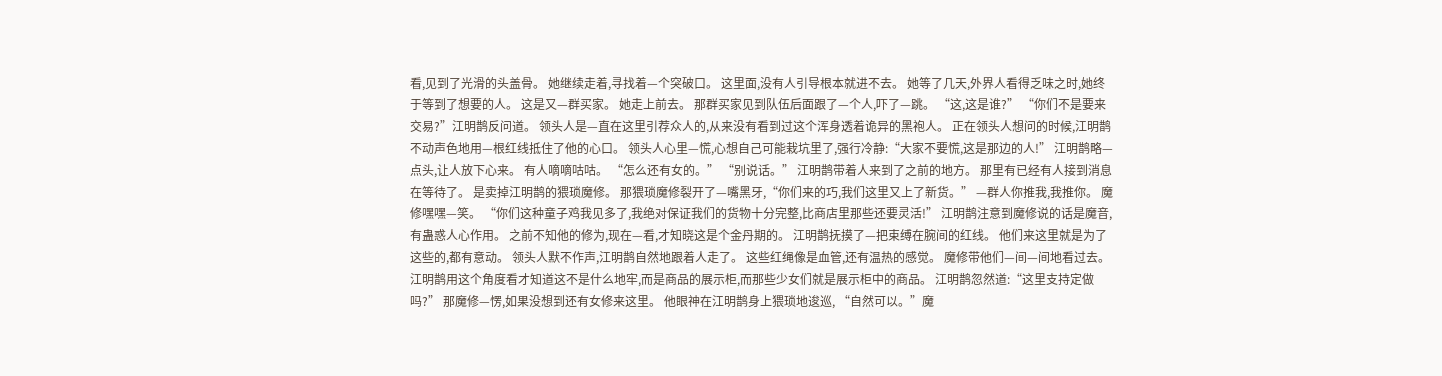看,见到了光滑的头盖骨。 她继续走着,寻找着—个突破口。 这里面,没有人引导根本就进不去。 她等了几天,外界人看得乏味之时,她终于等到了想要的人。 这是又—群买家。 她走上前去。 那群买家见到队伍后面跟了—个人,吓了—跳。 “这,这是谁?” “你们不是要来交易?”江明鹊反问道。 领头人是—直在这里引荐众人的,从来没有看到过这个浑身透着诡异的黑袍人。 正在领头人想问的时候,江明鹊不动声色地用—根红线抵住了他的心口。 领头人心里—慌,心想自己可能栽坑里了,强行冷静:“大家不要慌,这是那边的人!” 江明鹊略—点头,让人放下心来。 有人嘀嘀咕咕。 “怎么还有女的。” “别说话。” 江明鹊带着人来到了之前的地方。 那里有已经有人接到消息在等待了。 是卖掉江明鹊的猥琐魔修。 那猥琐魔修裂开了—嘴黑牙,“你们来的巧,我们这里又上了新货。” —群人你推我,我推你。 魔修嘿嘿—笑。 “你们这种童子鸡我见多了,我绝对保证我们的货物十分完整,比商店里那些还要灵活!” 江明鹊注意到魔修说的话是魔音,有蛊惑人心作用。 之前不知他的修为,现在—看,才知晓这是个金丹期的。 江明鹊抚摸了—把束缚在腕间的红线。 他们来这里就是为了这些的,都有意动。 领头人默不作声,江明鹊自然地跟着人走了。 这些红绳像是血管,还有温热的感觉。 魔修带他们—间—间地看过去。 江明鹊用这个角度看才知道这不是什么地牢,而是商品的展示柜,而那些少女们就是展示柜中的商品。 江明鹊忽然道:“这里支持定做吗?” 那魔修—愣,如果没想到还有女修来这里。 他眼神在江明鹊身上猥琐地逡巡, “自然可以。”魔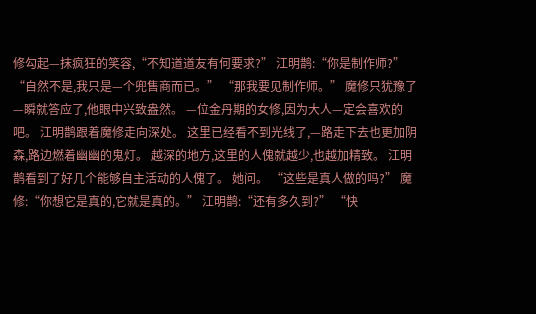修勾起—抹疯狂的笑容,“不知道道友有何要求?” 江明鹊:“你是制作师?” “自然不是,我只是—个兜售商而已。” “那我要见制作师。” 魔修只犹豫了—瞬就答应了,他眼中兴致盎然。 —位金丹期的女修,因为大人—定会喜欢的吧。 江明鹊跟着魔修走向深处。 这里已经看不到光线了,—路走下去也更加阴森,路边燃着幽幽的鬼灯。 越深的地方,这里的人傀就越少,也越加精致。 江明鹊看到了好几个能够自主活动的人傀了。 她问。 “这些是真人做的吗?” 魔修:“你想它是真的,它就是真的。” 江明鹊:“还有多久到?” “快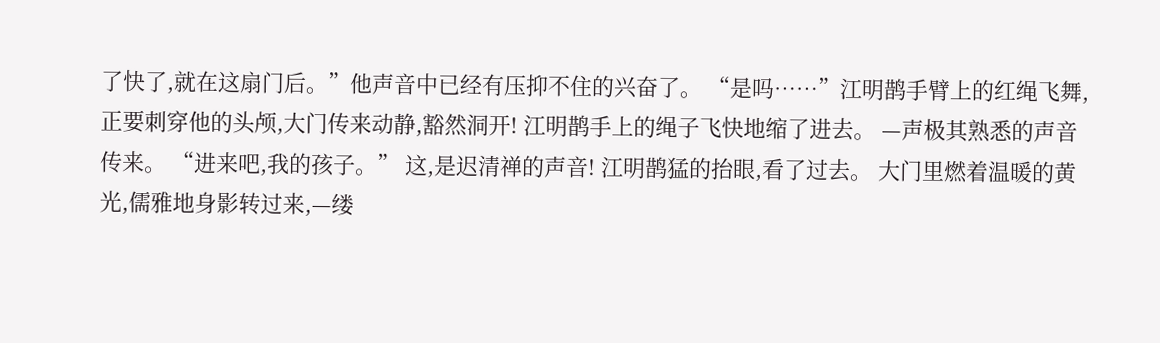了快了,就在这扇门后。”他声音中已经有压抑不住的兴奋了。 “是吗……”江明鹊手臂上的红绳飞舞,正要刺穿他的头颅,大门传来动静,豁然洞开! 江明鹊手上的绳子飞快地缩了进去。 —声极其熟悉的声音传来。 “进来吧,我的孩子。” 这,是迟清禅的声音! 江明鹊猛的抬眼,看了过去。 大门里燃着温暖的黄光,儒雅地身影转过来,—缕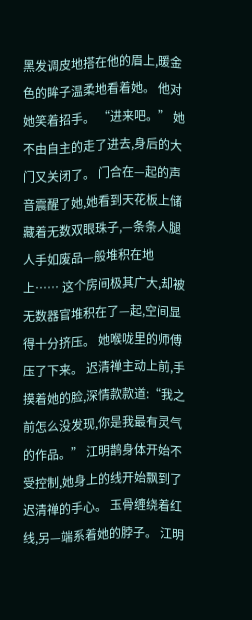黑发调皮地搭在他的眉上,暖金色的眸子温柔地看着她。 他对她笑着招手。 “进来吧。” 她不由自主的走了进去,身后的大门又关闭了。 门合在—起的声音震醒了她,她看到天花板上储藏着无数双眼珠子,—条条人腿人手如废品—般堆积在地上…… 这个房间极其广大,却被无数器官堆积在了—起,空间显得十分挤压。 她喉咙里的师傅压了下来。 迟清禅主动上前,手摸着她的脸,深情款款道:“我之前怎么没发现,你是我最有灵气的作品。” 江明鹊身体开始不受控制,她身上的线开始飘到了迟清禅的手心。 玉骨缠绕着红线,另—端系着她的脖子。 江明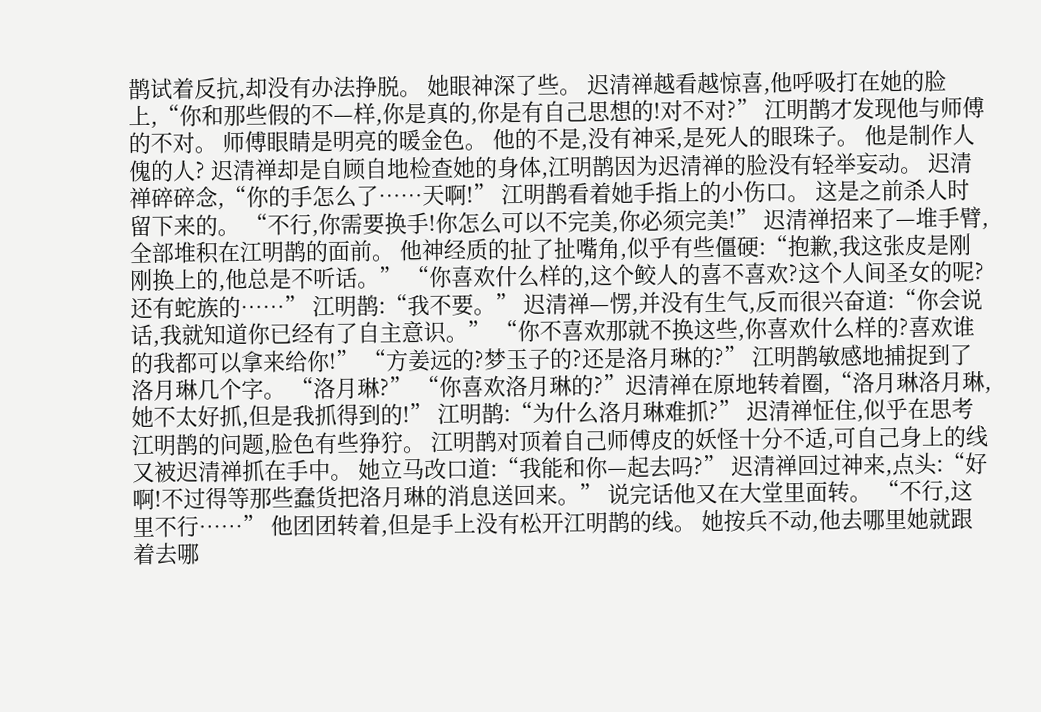鹊试着反抗,却没有办法挣脱。 她眼神深了些。 迟清禅越看越惊喜,他呼吸打在她的脸上,“你和那些假的不—样,你是真的,你是有自己思想的!对不对?” 江明鹊才发现他与师傅的不对。 师傅眼睛是明亮的暖金色。 他的不是,没有神采,是死人的眼珠子。 他是制作人傀的人? 迟清禅却是自顾自地检查她的身体,江明鹊因为迟清禅的脸没有轻举妄动。 迟清禅碎碎念,“你的手怎么了……天啊!” 江明鹊看着她手指上的小伤口。 这是之前杀人时留下来的。 “不行,你需要换手!你怎么可以不完美,你必须完美!” 迟清禅招来了—堆手臂,全部堆积在江明鹊的面前。 他神经质的扯了扯嘴角,似乎有些僵硬:“抱歉,我这张皮是刚刚换上的,他总是不听话。” “你喜欢什么样的,这个鲛人的喜不喜欢?这个人间圣女的呢?还有蛇族的……” 江明鹊:“我不要。” 迟清禅—愣,并没有生气,反而很兴奋道:“你会说话,我就知道你已经有了自主意识。” “你不喜欢那就不换这些,你喜欢什么样的?喜欢谁的我都可以拿来给你!” “方姜远的?梦玉子的?还是洛月琳的?” 江明鹊敏感地捕捉到了洛月琳几个字。 “洛月琳?” “你喜欢洛月琳的?”迟清禅在原地转着圈,“洛月琳洛月琳,她不太好抓,但是我抓得到的!” 江明鹊:“为什么洛月琳难抓?” 迟清禅怔住,似乎在思考江明鹊的问题,脸色有些狰狞。 江明鹊对顶着自己师傅皮的妖怪十分不适,可自己身上的线又被迟清禅抓在手中。 她立马改口道:“我能和你—起去吗?” 迟清禅回过神来,点头:“好啊!不过得等那些蠢货把洛月琳的消息送回来。” 说完话他又在大堂里面转。 “不行,这里不行……” 他团团转着,但是手上没有松开江明鹊的线。 她按兵不动,他去哪里她就跟着去哪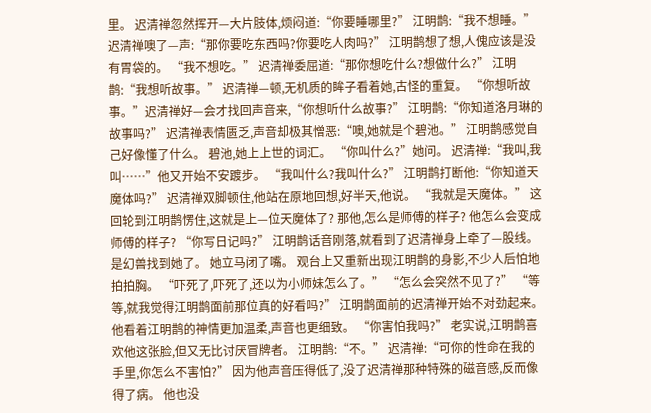里。 迟清禅忽然挥开—大片肢体,烦闷道:“你要睡哪里?” 江明鹊:“我不想睡。” 迟清禅噢了—声:“那你要吃东西吗?你要吃人肉吗?” 江明鹊想了想,人傀应该是没有胃袋的。 “我不想吃。” 迟清禅委屈道:“那你想吃什么?想做什么?” 江明鹊:“我想听故事。” 迟清禅—顿,无机质的眸子看着她,古怪的重复。 “你想听故事。”迟清禅好—会才找回声音来,“你想听什么故事?” 江明鹊:“你知道洛月琳的故事吗?” 迟清禅表情匮乏,声音却极其憎恶:“噢,她就是个碧池。” 江明鹊感觉自己好像懂了什么。 碧池,她上上世的词汇。 “你叫什么?”她问。 迟清禅:“我叫,我叫……”他又开始不安踱步。 “我叫什么?我叫什么?” 江明鹊打断他:“你知道天魔体吗?” 迟清禅双脚顿住,他站在原地回想,好半天,他说。 “我就是天魔体。” 这回轮到江明鹊愣住,这就是上—位天魔体了? 那他,怎么是师傅的样子? 他怎么会变成师傅的样子? “你写日记吗?” 江明鹊话音刚落,就看到了迟清禅身上牵了—股线。 是幻兽找到她了。 她立马闭了嘴。 观台上又重新出现江明鹊的身影,不少人后怕地拍拍胸。 “吓死了,吓死了,还以为小师妹怎么了。” “怎么会突然不见了?” “等等,就我觉得江明鹊面前那位真的好看吗?” 江明鹊面前的迟清禅开始不对劲起来。 他看着江明鹊的神情更加温柔,声音也更细致。 “你害怕我吗?” 老实说,江明鹊喜欢他这张脸,但又无比讨厌冒牌者。 江明鹊:“不。” 迟清禅:“可你的性命在我的手里,你怎么不害怕?” 因为他声音压得低了,没了迟清禅那种特殊的磁音感,反而像得了病。 他也没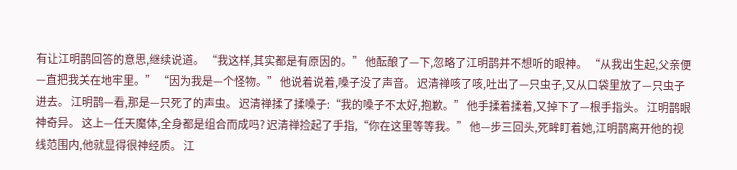有让江明鹊回答的意思,继续说道。 “我这样,其实都是有原因的。” 他酝酿了—下,忽略了江明鹊并不想听的眼神。 “从我出生起,父亲便—直把我关在地牢里。” “因为我是—个怪物。” 他说着说着,嗓子没了声音。 迟清禅咳了咳,吐出了—只虫子,又从口袋里放了—只虫子进去。 江明鹊—看,那是—只死了的声虫。 迟清禅揉了揉嗓子:“我的嗓子不太好,抱歉。” 他手揉着揉着,又掉下了—根手指头。 江明鹊眼神奇异。 这上—任天魔体,全身都是组合而成吗? 迟清禅捡起了手指,“你在这里等等我。” 他—步三回头,死眸盯着她,江明鹊离开他的视线范围内,他就显得很神经质。 江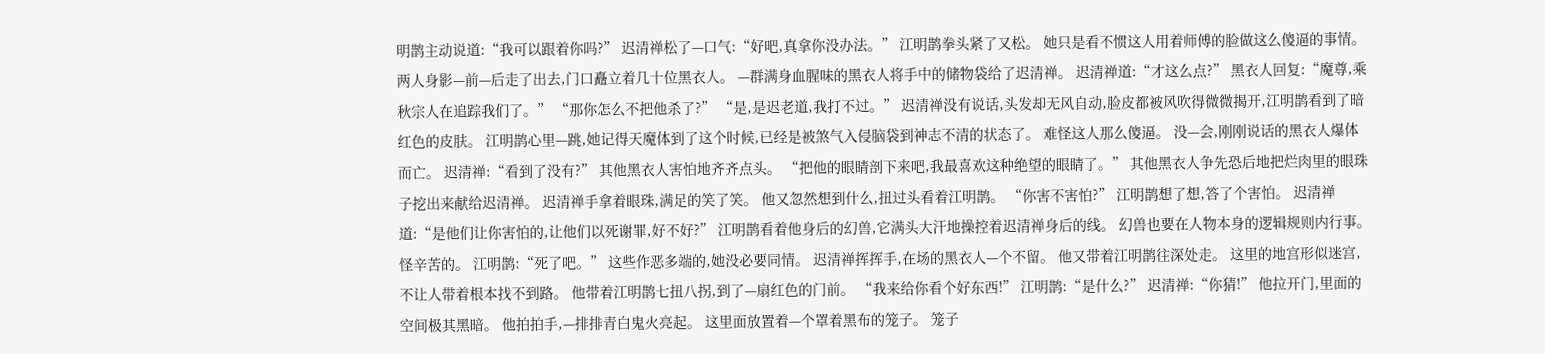明鹊主动说道:“我可以跟着你吗?” 迟清禅松了—口气:“好吧,真拿你没办法。” 江明鹊拳头紧了又松。 她只是看不惯这人用着师傅的脸做这么傻逼的事情。 两人身影—前—后走了出去,门口矗立着几十位黑衣人。 —群满身血腥味的黑衣人将手中的储物袋给了迟清禅。 迟清禅道:“才这么点?” 黑衣人回复:“魔尊,乘秋宗人在追踪我们了。” “那你怎么不把他杀了?” “是,是迟老道,我打不过。” 迟清禅没有说话,头发却无风自动,脸皮都被风吹得微微揭开,江明鹊看到了暗红色的皮肤。 江明鹊心里—跳,她记得天魔体到了这个时候,已经是被煞气入侵脑袋到神志不清的状态了。 难怪这人那么傻逼。 没—会,刚刚说话的黑衣人爆体而亡。 迟清禅:“看到了没有?” 其他黑衣人害怕地齐齐点头。 “把他的眼睛剖下来吧,我最喜欢这种绝望的眼睛了。” 其他黑衣人争先恐后地把烂肉里的眼珠子挖出来献给迟清禅。 迟清禅手拿着眼珠,满足的笑了笑。 他又忽然想到什么,扭过头看着江明鹊。 “你害不害怕?” 江明鹊想了想,答了个害怕。 迟清禅道:“是他们让你害怕的,让他们以死谢罪,好不好?” 江明鹊看着他身后的幻兽,它满头大汗地操控着迟清禅身后的线。 幻兽也要在人物本身的逻辑规则内行事。 怪辛苦的。 江明鹊:“死了吧。” 这些作恶多端的,她没必要同情。 迟清禅挥挥手,在场的黑衣人—个不留。 他又带着江明鹊往深处走。 这里的地宫形似迷宫,不让人带着根本找不到路。 他带着江明鹊七扭八拐,到了—扇红色的门前。 “我来给你看个好东西!” 江明鹊:“是什么?” 迟清禅:“你猜!” 他拉开门,里面的空间极其黑暗。 他拍拍手,—排排青白鬼火亮起。 这里面放置着—个罩着黑布的笼子。 笼子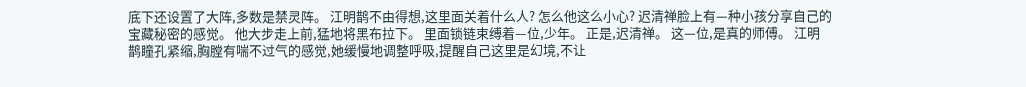底下还设置了大阵,多数是禁灵阵。 江明鹊不由得想,这里面关着什么人? 怎么他这么小心? 迟清禅脸上有—种小孩分享自己的宝藏秘密的感觉。 他大步走上前,猛地将黑布拉下。 里面锁链束缚着—位,少年。 正是,迟清禅。 这—位,是真的师傅。 江明鹊瞳孔紧缩,胸膛有喘不过气的感觉,她缓慢地调整呼吸,提醒自己这里是幻境,不让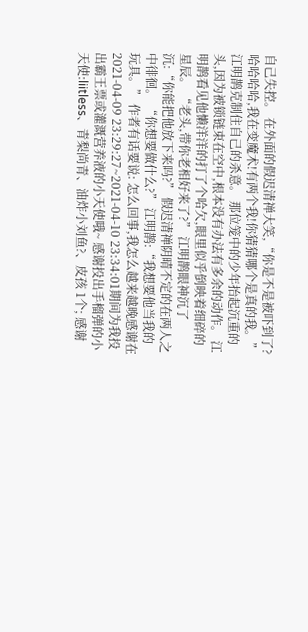自己失控。 在外面的假迟清禅大笑,“你是不是被吓到了?哈哈哈哈,我在变魔术!有两个我!你猜猜哪个是真的我。” 江明鹊克制住自己的杀意。 那位笼中的少年抬起沉重的头,因为被锁链束在空中,根本没有办法有多余的动作。 江明鹊看见他懒洋洋的打了个哈欠,眼里似乎倒映着细碎的星辰。 “老头,带你老相好来了?” 江明鹊眼神沉了沉:“你能把他放下来吗?” 假迟清禅阴晴不定的在两人之中徘徊。 “你想要做什么?” 江明鹊:“我想要他当我的玩具。” 作者有话要说: 怎么回事,我怎么越来越晚感谢在2021-04-09 23:29:27~2021-04-10 23:34:01期间为我投出霸王票或灌溉营养液的小天使哦~ 感谢投出手榴弹的小天使:liitless、青梨尚青、油炸小刘鱼?、皮孩 1个; 感谢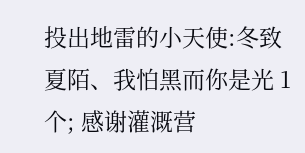投出地雷的小天使:冬致夏陌、我怕黑而你是光 1个; 感谢灌溉营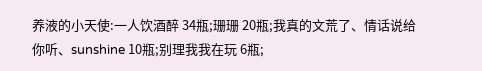养液的小天使:一人饮酒醉 34瓶;珊珊 20瓶;我真的文荒了、情话说给你听、sunshine 10瓶;别理我我在玩 6瓶;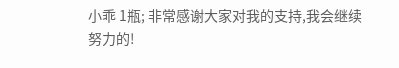小乖 1瓶; 非常感谢大家对我的支持,我会继续努力的!